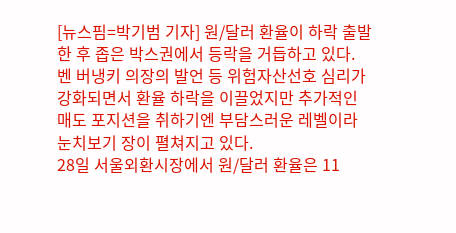[뉴스핌=박기범 기자] 원/달러 환율이 하락 출발한 후 좁은 박스권에서 등락을 거듭하고 있다.
벤 버냉키 의장의 발언 등 위험자산선호 심리가 강화되면서 환율 하락을 이끌었지만 추가적인 매도 포지션을 취하기엔 부담스러운 레벨이라 눈치보기 장이 펼쳐지고 있다.
28일 서울외환시장에서 원/달러 환율은 11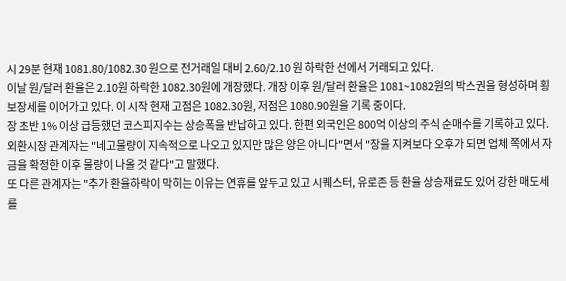시 29분 현재 1081.80/1082.30 원으로 전거래일 대비 2.60/2.10 원 하락한 선에서 거래되고 있다.
이날 원/달러 환율은 2.10원 하락한 1082.30원에 개장했다. 개장 이후 원/달러 환율은 1081~1082원의 박스권을 형성하며 횡보장세를 이어가고 있다. 이 시작 현재 고점은 1082.30원, 저점은 1080.90원을 기록 중이다.
장 초반 1% 이상 급등했던 코스피지수는 상승폭을 반납하고 있다. 한편 외국인은 800억 이상의 주식 순매수를 기록하고 있다.
외환시장 관계자는 "네고물량이 지속적으로 나오고 있지만 많은 양은 아니다"면서 "장을 지켜보다 오후가 되면 업체 쪽에서 자금을 확정한 이후 물량이 나올 것 같다"고 말했다.
또 다른 관계자는 "추가 환율하락이 막히는 이유는 연휴를 앞두고 있고 시퀘스터, 유로존 등 환율 상승재료도 있어 강한 매도세를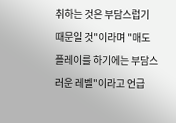취하는 것은 부담스럽기 때문일 것"이라며 "매도 플레이를 하기에는 부담스러운 레벨"이라고 언급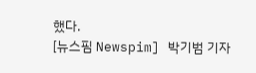했다.
[뉴스핌 Newspim] 박기범 기자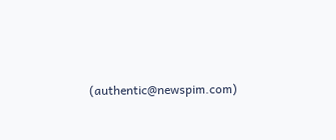(authentic@newspim.com)